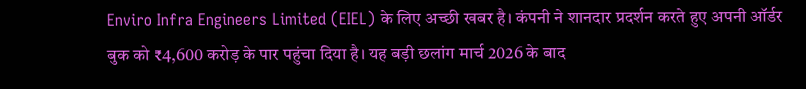Enviro Infra Engineers Limited (EIEL) के लिए अच्छी खबर है। कंपनी ने शानदार प्रदर्शन करते हुए अपनी ऑर्डर बुक को ₹4,600 करोड़ के पार पहुंचा दिया है। यह बड़ी छलांग मार्च 2026 के बाद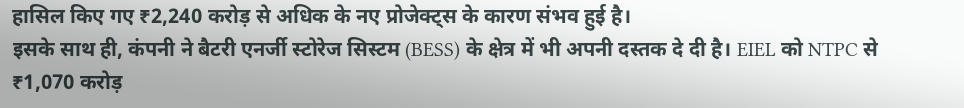हासिल किए गए ₹2,240 करोड़ से अधिक के नए प्रोजेक्ट्स के कारण संभव हुई है।
इसके साथ ही, कंपनी ने बैटरी एनर्जी स्टोरेज सिस्टम (BESS) के क्षेत्र में भी अपनी दस्तक दे दी है। EIEL को NTPC से ₹1,070 करोड़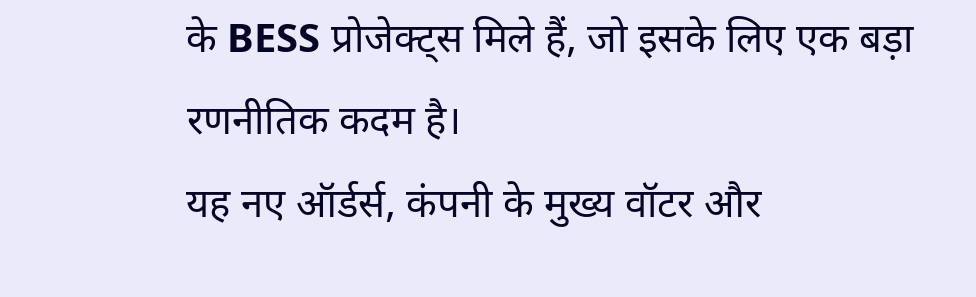के BESS प्रोजेक्ट्स मिले हैं, जो इसके लिए एक बड़ा रणनीतिक कदम है।
यह नए ऑर्डर्स, कंपनी के मुख्य वॉटर और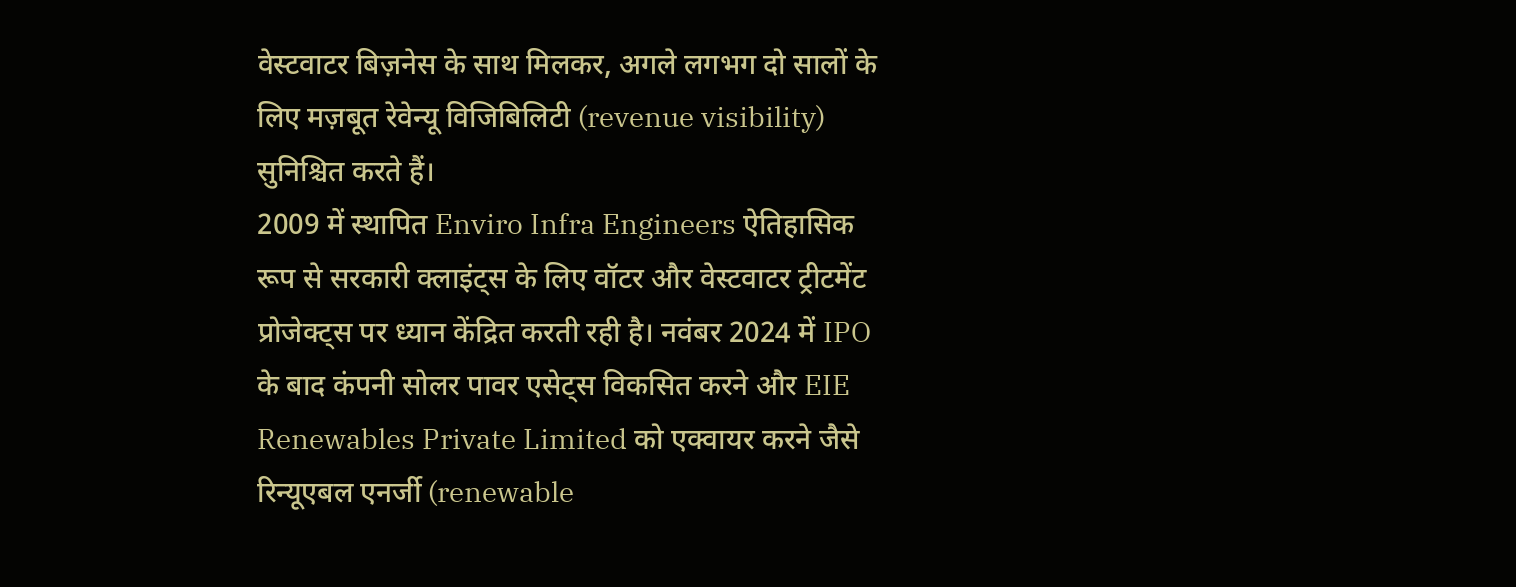वेस्टवाटर बिज़नेस के साथ मिलकर, अगले लगभग दो सालों के लिए मज़बूत रेवेन्यू विजिबिलिटी (revenue visibility) सुनिश्चित करते हैं।
2009 में स्थापित Enviro Infra Engineers ऐतिहासिक रूप से सरकारी क्लाइंट्स के लिए वॉटर और वेस्टवाटर ट्रीटमेंट प्रोजेक्ट्स पर ध्यान केंद्रित करती रही है। नवंबर 2024 में IPO के बाद कंपनी सोलर पावर एसेट्स विकसित करने और EIE Renewables Private Limited को एक्वायर करने जैसे रिन्यूएबल एनर्जी (renewable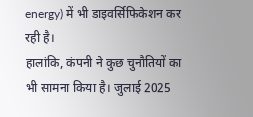energy) में भी डाइवर्सिफिकेशन कर रही है।
हालांकि, कंपनी ने कुछ चुनौतियों का भी सामना किया है। जुलाई 2025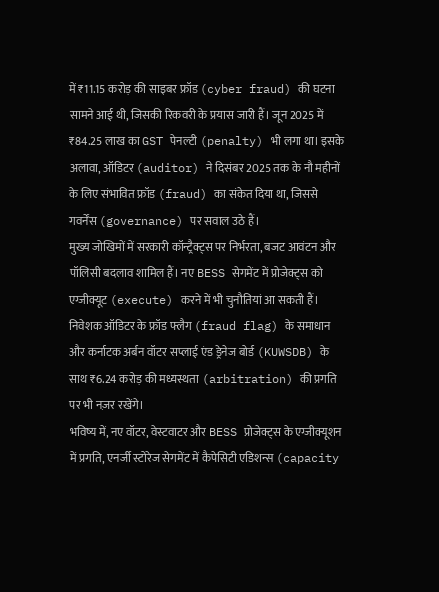में ₹11.15 करोड़ की साइबर फ्रॉड (cyber fraud) की घटना सामने आई थी, जिसकी रिकवरी के प्रयास जारी हैं। जून 2025 में ₹84.25 लाख का GST पेनल्टी (penalty) भी लगा था। इसके अलावा, ऑडिटर (auditor) ने दिसंबर 2025 तक के नौ महीनों के लिए संभावित फ्रॉड (fraud) का संकेत दिया था, जिससे गवर्नेंस (governance) पर सवाल उठे हैं।
मुख्य जोखिमों में सरकारी कॉन्ट्रैक्ट्स पर निर्भरता, बजट आवंटन और पॉलिसी बदलाव शामिल हैं। नए BESS सेगमेंट में प्रोजेक्ट्स को एग्जीक्यूट (execute) करने में भी चुनौतियां आ सकती हैं। निवेशक ऑडिटर के फ्रॉड फ्लैग (fraud flag) के समाधान और कर्नाटक अर्बन वॉटर सप्लाई एंड ड्रेनेज बोर्ड (KUWSDB) के साथ ₹6.24 करोड़ की मध्यस्थता (arbitration) की प्रगति पर भी नज़र रखेंगे।
भविष्य में, नए वॉटर, वेस्टवाटर और BESS प्रोजेक्ट्स के एग्जीक्यूशन में प्रगति, एनर्जी स्टोरेज सेगमेंट में कैपेसिटी एडिशन्स (capacity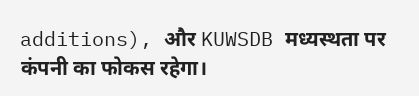additions), और KUWSDB मध्यस्थता पर कंपनी का फोकस रहेगा।